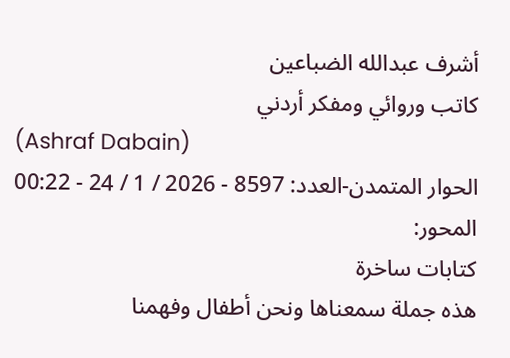أشرف عبدالله الضباعين
كاتب وروائي ومفكر أردني
(Ashraf Dabain)
الحوار المتمدن-العدد: 8597 - 2026 / 1 / 24 - 00:22
المحور:
كتابات ساخرة
هذه جملة سمعناها ونحن أطفال وفهمنا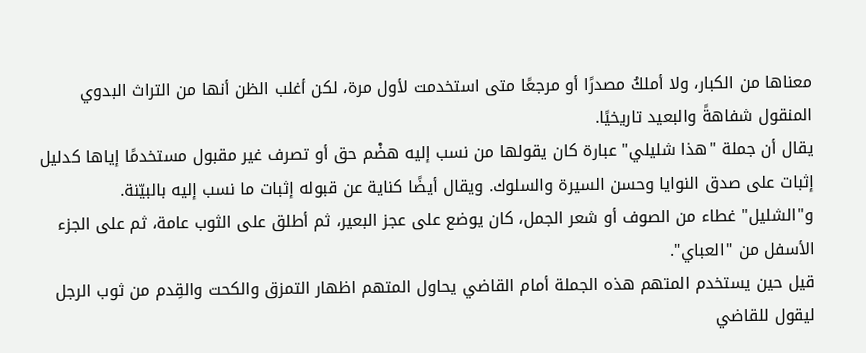معناها من الكبار، ولا أملكُ مصدرًا أو مرجعًا متى استخدمت لأول مرة، لكن أغلب الظن أنها من التراث البدوي المنقول شفاهةً والبعيد تاريخيًا.
يقال أن جملة "هذا شليلي" عبارة كان يقولها من نسب إليه هضْم حق أو تصرف غير مقبول مستخدمًا إياها كدليل إثبات على صدق النوايا وحسن السيرة والسلوك. ويقال أيضًا كناية عن قبوله إثبات ما نسب إليه بالبيّنة.
و"الشليل" غطاء من الصوف أو شعر الجمل، كان يوضع على عجز البعير، ثم أطلق على الثوب عامة، ثم على الجزء الأسفل من "العباي".
قيل حين يستخدم المتهم هذه الجملة أمام القاضي يحاول المتهم اظهار التمزق والكحت والقِدم من ثوب الرجل ليقول للقاضي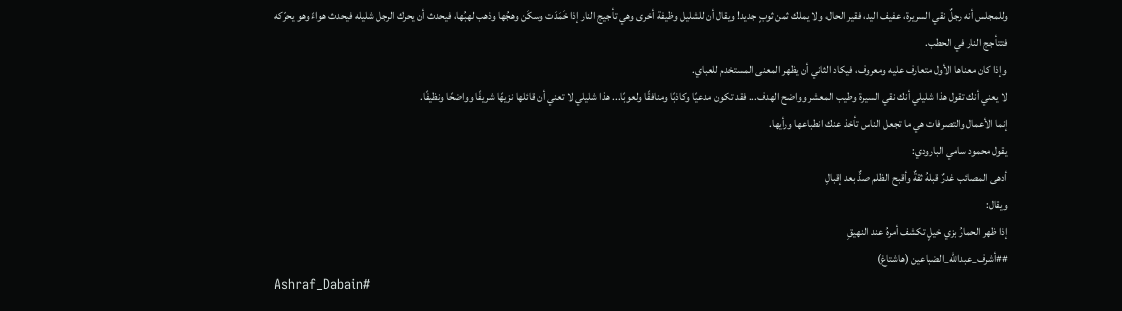وللمجلس أنه رجلٌ نقي السريرة، عفيف اليد، فقير الحال، ولا يملك ثمن ثوبٍ جديد! ويقال أن للشليل وظيفة أخرى وهي تأجيج النار إذا خَمَدَت وسكَن وهجُها وذهب لهبُها، فيحدث أن يحرك الرجل شليله فيحدث هواءً وهو يحرّكه فتتأجج النار في الحطب.
وإذا كان معناها الأول متعارف عليه ومعروف، فيكاد الثاني أن يظهر المعنى المستخدم للعباي.
لا يعني أنك تقول هذا شليلي أنك نقي السيرة وطيب المعشر وواضح الهدف... فقد تكون مدعيًا وكاذبًا ومنافقًا ولعوبًا... هذا شليلي لا تعني أن قائلها نزيهًا شريفًا وواضحًا ونظيفًا.
إنما الأعمال والتصرفات هي ما تجعل الناس تأخذ عنك انطباعها ورأيها.
يقول محمود سامي البارودي:
أدهى المصائب غدرٌ قبلهُ ثقةٌ وأقبح الظلم صدٌّ بعد إقبالِ
ويقال:
إذا ظهر الحمارُ بزي خيلٍ تكشف أمرهُ عند النهيقِ
##أشرف_عبدالله_الضباعين (هاشتاغ)
Ashraf_Dabain#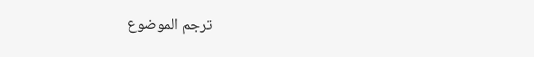ترجم الموضوع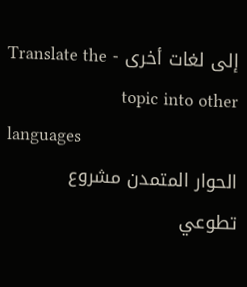إلى لغات أخرى - Translate the topic into other
languages
الحوار المتمدن مشروع
تطوعي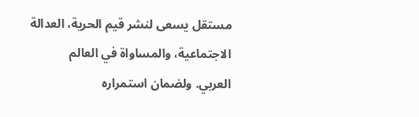مستقل يسعى لنشر قيم الحرية، العدالة الاجتماعية، والمساواة في العالم
العربي. ولضمان استمراره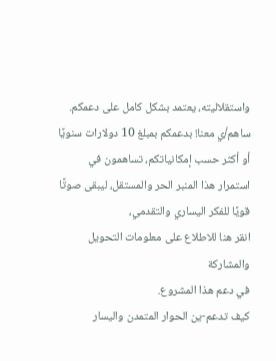واستقلاليته، يعتمد بشكل كامل على دعمكم.
ساهم/ي معنا! بدعمكم بمبلغ 10 دولارات سنويًا أو أكثر حسب إمكانياتكم، تساهمون في
استمرار هذا المنبر الحر والمستقل، ليبقى صوتًا قويًا للفكر اليساري والتقدمي،
انقر هنا للاطلاع على معلومات التحويل والمشاركة
في دعم هذا المشروع.
كيف تدعم-ين الحوار المتمدن واليسار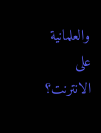والعلمانية
على الانترنت؟